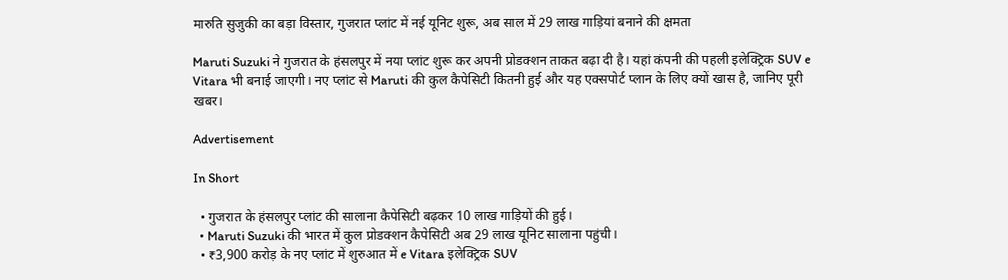मारुति सुजुकी का बड़ा विस्तार, गुजरात प्लांट में नई यूनिट शुरू, अब साल में 29 लाख गाड़ियां बनाने की क्षमता

Maruti Suzuki ने गुजरात के हंसलपुर में नया प्लांट शुरू कर अपनी प्रोडक्शन ताकत बढ़ा दी है। यहां कंपनी की पहली इलेक्ट्रिक SUV e Vitara भी बनाई जाएगी। नए प्लांट से Maruti की कुल कैपेसिटी कितनी हुई और यह एक्सपोर्ट प्लान के लिए क्यों खास है, जानिए पूरी खबर।

Advertisement

In Short

  • गुजरात के हंसलपुर प्लांट की सालाना कैपेसिटी बढ़कर 10 लाख गाड़ियों की हुई।
  • Maruti Suzuki की भारत में कुल प्रोडक्शन कैपेसिटी अब 29 लाख यूनिट सालाना पहुंची।
  • ₹3,900 करोड़ के नए प्लांट में शुरुआत में e Vitara इलेक्ट्रिक SUV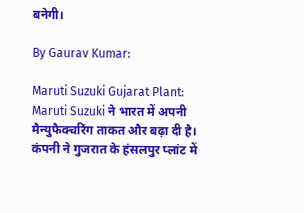बनेगी।

By Gaurav Kumar:

Maruti Suzuki Gujarat Plant: Maruti Suzuki ने भारत में अपनी मैन्युफैक्चरिंग ताकत और बढ़ा दी है। कंपनी ने गुजरात के हंसलपुर प्लांट में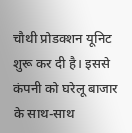चौथी प्रोडक्शन यूनिट शुरू कर दी है। इससे कंपनी को घरेलू बाजार के साथ-साथ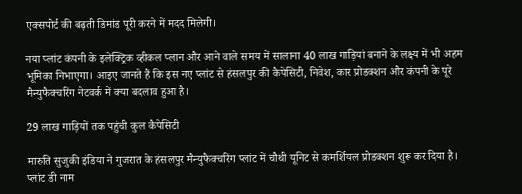एक्सपोर्ट की बढ़ती डिमांड पूरी करने में मदद मिलेगी।

नया प्लांट कंपनी के इलेक्ट्रिक व्हीकल प्लान और आने वाले समय में सालाना 40 लाख गाड़ियां बनाने के लक्ष्य में भी अहम भूमिका निभाएगा। आइए जानते हैं कि इस नए प्लांट से हंसलपुर की कैपेसिटी, निवेश, कार प्रोडक्शन और कंपनी के पूरे मैन्युफैक्चरिंग नेटवर्क में क्या बदलाव हुआ है।

29 लाख गाड़ियों तक पहुंची कुल कैपेसिटी

मारुति सुजुकी इंडिया ने गुजरात के हंसलपुर मैन्युफैक्चरिंग प्लांट में चौथी यूनिट से कमर्शियल प्रोडक्शन शुरू कर दिया है। प्लांट डी नाम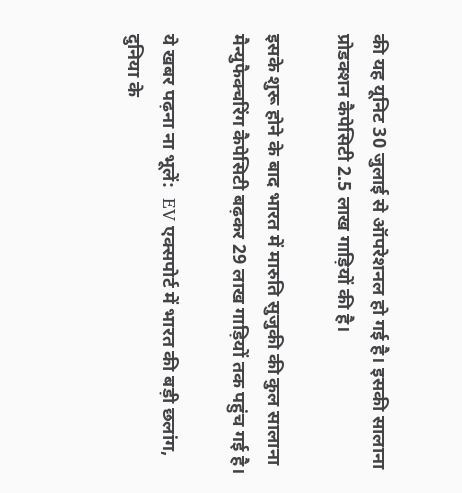की यह यूनिट 30 जुलाई से ऑपरेशनल हो गई है। इसकी सालाना प्रोडक्शन कैपेसिटी 2.5 लाख गाड़ियों की है।

इसके शुरू होने के बाद भारत में मारुति सुजुकी की कुल सालाना मैन्युफैक्चरिंग कैपेसिटी बढ़कर 29 लाख गाड़ियों तक पहुंच गई है।

ये खबर पढ़ना ना भूलें:  EV एक्सपोर्ट में भारत की बड़ी छलांग, दुनिया के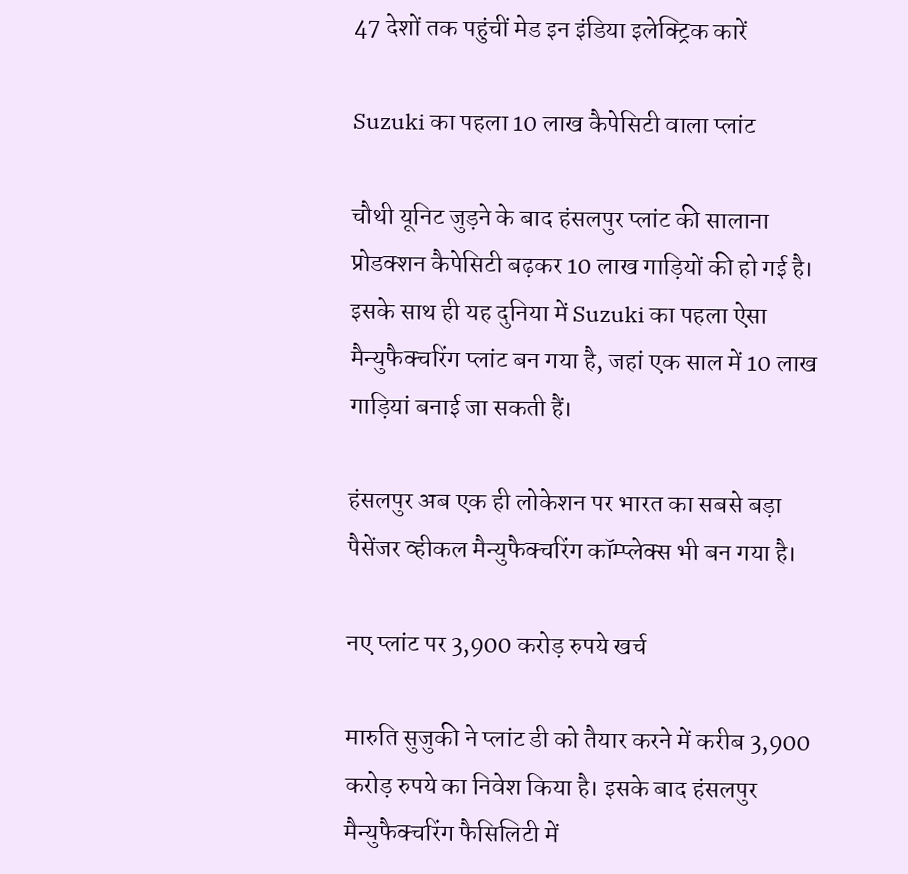47 देशों तक पहुंचीं मेड इन इंडिया इलेक्ट्रिक कारें

Suzuki का पहला 10 लाख कैपेसिटी वाला प्लांट

चौथी यूनिट जुड़ने के बाद हंसलपुर प्लांट की सालाना प्रोडक्शन कैपेसिटी बढ़कर 10 लाख गाड़ियों की हो गई है। इसके साथ ही यह दुनिया में Suzuki का पहला ऐसा मैन्युफैक्चरिंग प्लांट बन गया है, जहां एक साल में 10 लाख गाड़ियां बनाई जा सकती हैं।

हंसलपुर अब एक ही लोकेशन पर भारत का सबसे बड़ा पैसेंजर व्हीकल मैन्युफैक्चरिंग कॉम्प्लेक्स भी बन गया है।

नए प्लांट पर 3,900 करोड़ रुपये खर्च

मारुति सुजुकी ने प्लांट डी को तैयार करने में करीब 3,900 करोड़ रुपये का निवेश किया है। इसके बाद हंसलपुर मैन्युफैक्चरिंग फैसिलिटी में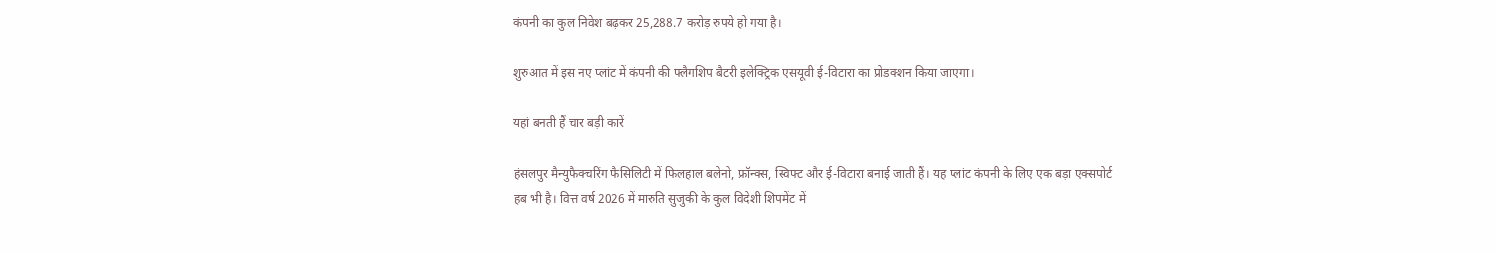कंपनी का कुल निवेश बढ़कर 25,288.7 करोड़ रुपये हो गया है।

शुरुआत में इस नए प्लांट में कंपनी की फ्लैगशिप बैटरी इलेक्ट्रिक एसयूवी ई-विटारा का प्रोडक्शन किया जाएगा।

यहां बनती हैं चार बड़ी कारें

हंसलपुर मैन्युफैक्चरिंग फैसिलिटी में फिलहाल बलेनो, फ्रॉन्क्स, स्विफ्ट और ई-विटारा बनाई जाती हैं। यह प्लांट कंपनी के लिए एक बड़ा एक्सपोर्ट हब भी है। वित्त वर्ष 2026 में मारुति सुजुकी के कुल विदेशी शिपमेंट में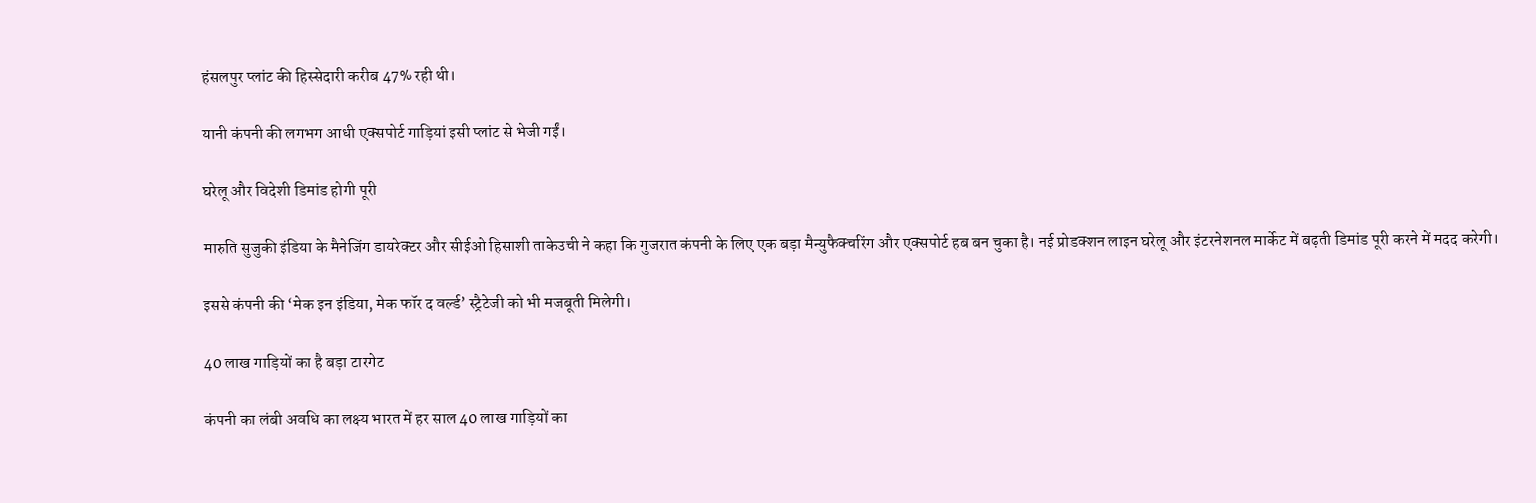हंसलपुर प्लांट की हिस्सेदारी करीब 47% रही थी।

यानी कंपनी की लगभग आधी एक्सपोर्ट गाड़ियां इसी प्लांट से भेजी गईं।

घरेलू और विदेशी डिमांड होगी पूरी

मारुति सुजुकी इंडिया के मैनेजिंग डायरेक्टर और सीईओ हिसाशी ताकेउची ने कहा कि गुजरात कंपनी के लिए एक बड़ा मैन्युफैक्चरिंग और एक्सपोर्ट हब बन चुका है। नई प्रोडक्शन लाइन घरेलू और इंटरनेशनल मार्केट में बढ़ती डिमांड पूरी करने में मदद करेगी।

इससे कंपनी की ‘मेक इन इंडिया, मेक फॉर द वर्ल्ड’ स्ट्रैटेजी को भी मजबूती मिलेगी।

40 लाख गाड़ियों का है बड़ा टारगेट

कंपनी का लंबी अवधि का लक्ष्य भारत में हर साल 40 लाख गाड़ियों का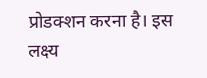प्रोडक्शन करना है। इस लक्ष्य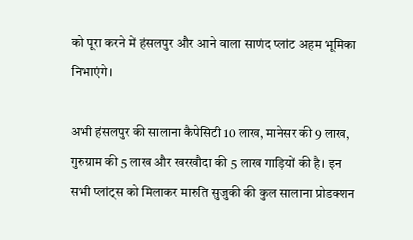को पूरा करने में हंसलपुर और आने वाला साणंद प्लांट अहम भूमिका निभाएंगे।

अभी हंसलपुर की सालाना कैपेसिटी 10 लाख, मानेसर की 9 लाख, गुरुग्राम की 5 लाख और खरखौदा की 5 लाख गाड़ियों की है। इन सभी प्लांट्स को मिलाकर मारुति सुजुकी की कुल सालाना प्रोडक्शन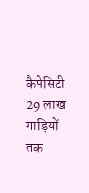कैपेसिटी 29 लाख गाड़ियों तक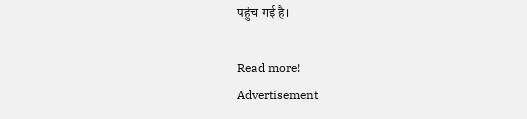पहुंच गई है।

Read more!
Advertisement